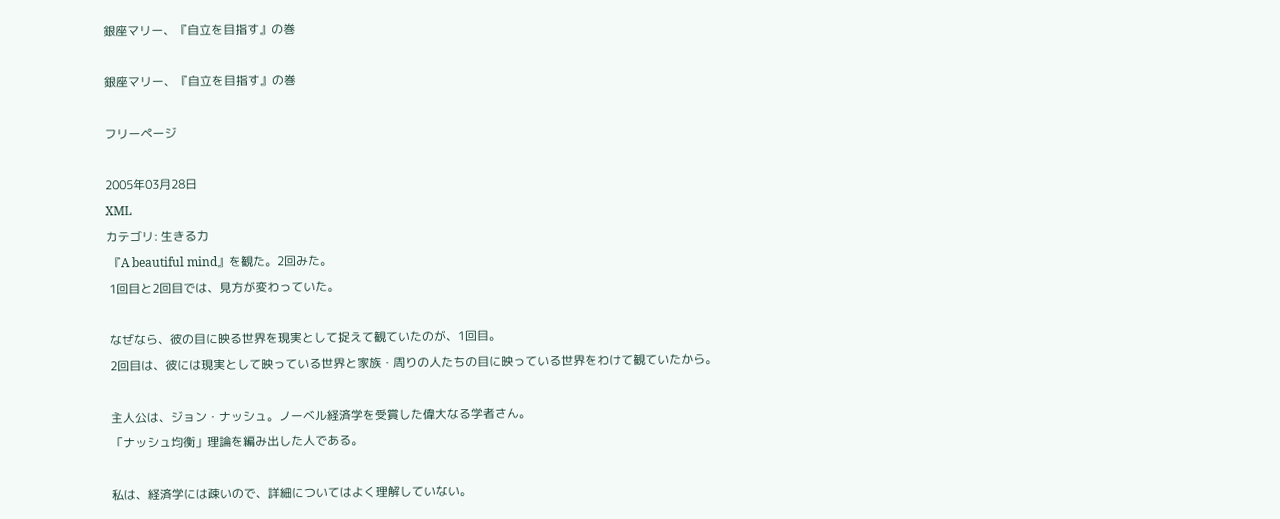銀座マリー、『自立を目指す』の巻

銀座マリー、『自立を目指す』の巻

フリーページ

2005年03月28日
XML
カテゴリ: 生きる力
 『A beautiful mind』を観た。2回みた。
 1回目と2回目では、見方が変わっていた。

 なぜなら、彼の目に映る世界を現実として捉えて観ていたのが、1回目。
 2回目は、彼には現実として映っている世界と家族・周りの人たちの目に映っている世界をわけて観ていたから。

 主人公は、ジョン・ナッシュ。ノーベル経済学を受賞した偉大なる学者さん。
 「ナッシュ均衡」理論を編み出した人である。

 私は、経済学には疎いので、詳細についてはよく理解していない。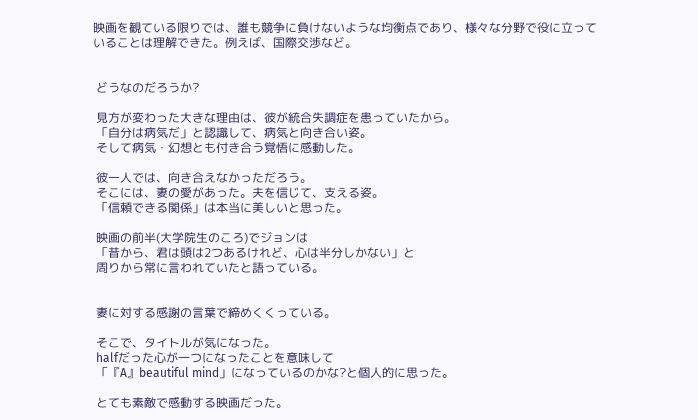映画を観ている限りでは、誰も競争に負けないような均衡点であり、様々な分野で役に立っていることは理解できた。例えば、国際交渉など。


 どうなのだろうか?

 見方が変わった大きな理由は、彼が統合失調症を患っていたから。
 「自分は病気だ」と認識して、病気と向き合い姿。
 そして病気・幻想とも付き合う覚悟に感動した。

 彼一人では、向き合えなかっただろう。
 そこには、妻の愛があった。夫を信じて、支える姿。
 「信頼できる関係」は本当に美しいと思った。

 映画の前半(大学院生のころ)でジョンは
 「昔から、君は頭は2つあるけれど、心は半分しかない」と
 周りから常に言われていたと語っている。


 妻に対する感謝の言葉で締めくくっている。

 そこで、タイトルが気になった。
 halfだった心が一つになったことを意味して
 「『A』beautiful mind」になっているのかな?と個人的に思った。

 とても素敵で感動する映画だった。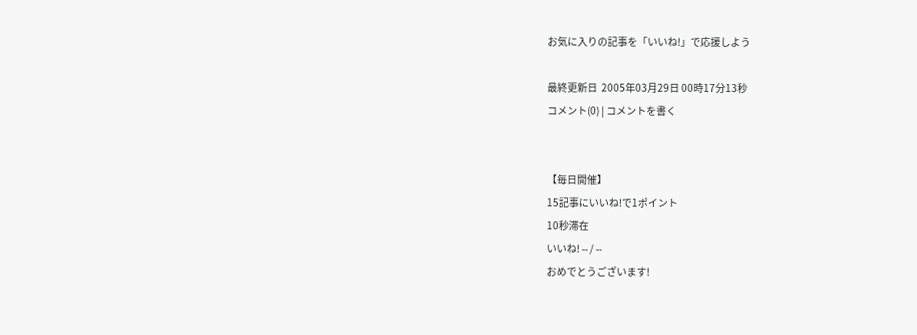お気に入りの記事を「いいね!」で応援しよう

最終更新日  2005年03月29日 00時17分13秒
コメント(0) | コメントを書く


【毎日開催】
15記事にいいね!で1ポイント
10秒滞在
いいね! -- / --
おめでとうございます!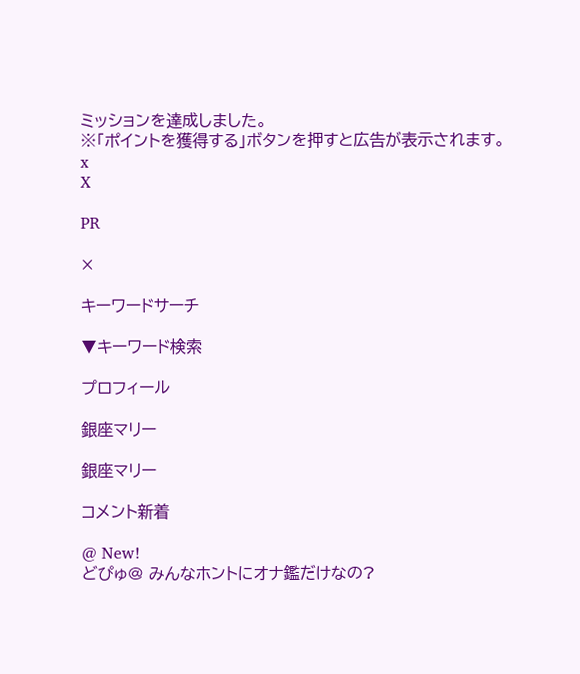ミッションを達成しました。
※「ポイントを獲得する」ボタンを押すと広告が表示されます。
x
X

PR

×

キーワードサーチ

▼キーワード検索

プロフィール

銀座マリー

銀座マリー

コメント新着

@ New!
どぴゅ@ みんなホントにオナ鑑だけなの?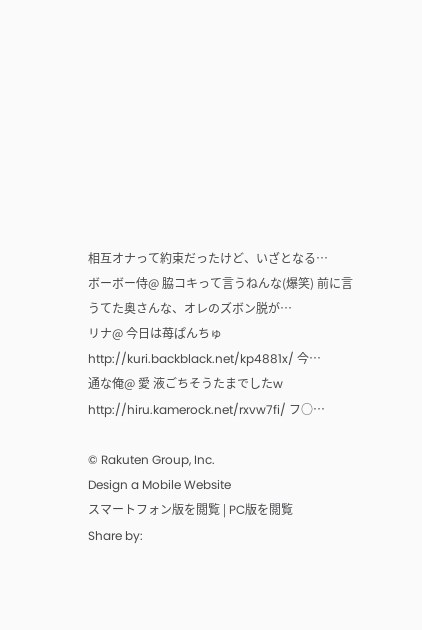相互オナって約束だったけど、いざとなる…
ボーボー侍@ 脇コキって言うねんな(爆笑) 前に言うてた奥さんな、オレのズボン脱が…
リナ@ 今日は苺ぱんちゅ http://kuri.backblack.net/kp4881x/ 今…
通な俺@ 愛 液ごちそうたまでしたw http://hiru.kamerock.net/rxvw7fi/ フ○…

© Rakuten Group, Inc.
Design a Mobile Website
スマートフォン版を閲覧 | PC版を閲覧
Share by: